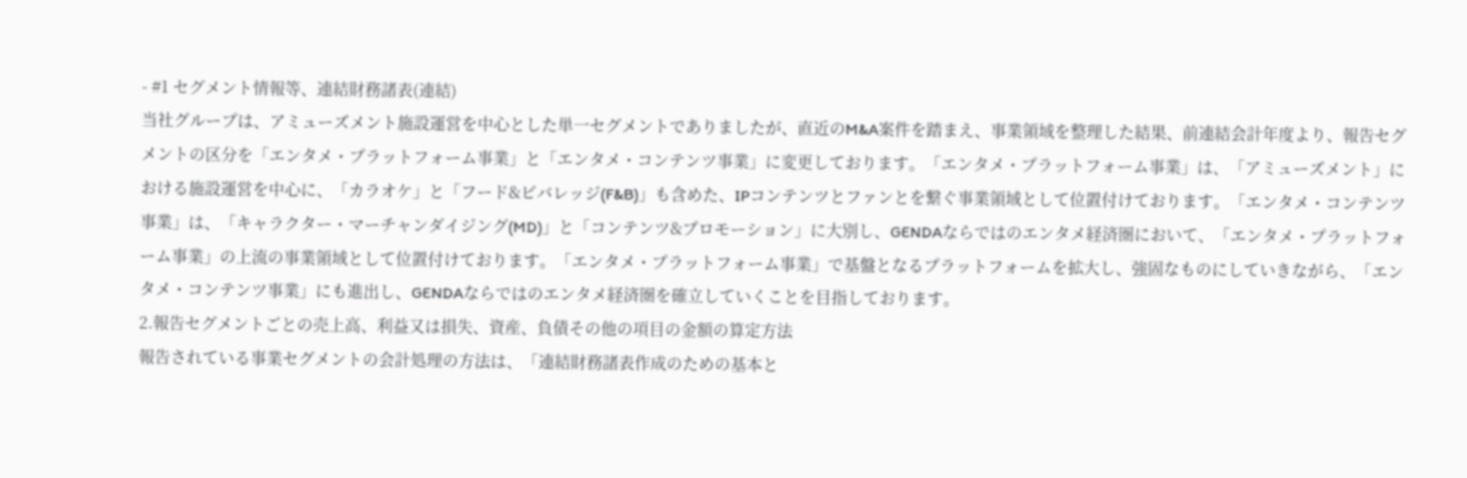- #1 セグメント情報等、連結財務諸表(連結)
当社グループは、アミューズメント施設運営を中心とした単一セグメントでありましたが、直近のM&A案件を踏まえ、事業領域を整理した結果、前連結会計年度より、報告セグメントの区分を「エンタメ・プラットフォーム事業」と「エンタメ・コンテンツ事業」に変更しております。「エンタメ・プラットフォーム事業」は、「アミューズメント」における施設運営を中心に、「カラオケ」と「フード&ビバレッジ(F&B)」も含めた、IPコンテンツとファンとを繋ぐ事業領域として位置付けております。「エンタメ・コンテンツ事業」は、「キャラクター・マーチャンダイジング(MD)」と「コンテンツ&プロモーション」に大別し、GENDAならではのエンタメ経済圏において、「エンタメ・プラットフォーム事業」の上流の事業領域として位置付けております。「エンタメ・プラットフォーム事業」で基盤となるプラットフォームを拡大し、強固なものにしていきながら、「エンタメ・コンテンツ事業」にも進出し、GENDAならではのエンタメ経済圏を確立していくことを目指しております。
2.報告セグメントごとの売上高、利益又は損失、資産、負債その他の項目の金額の算定方法
報告されている事業セグメントの会計処理の方法は、「連結財務諸表作成のための基本と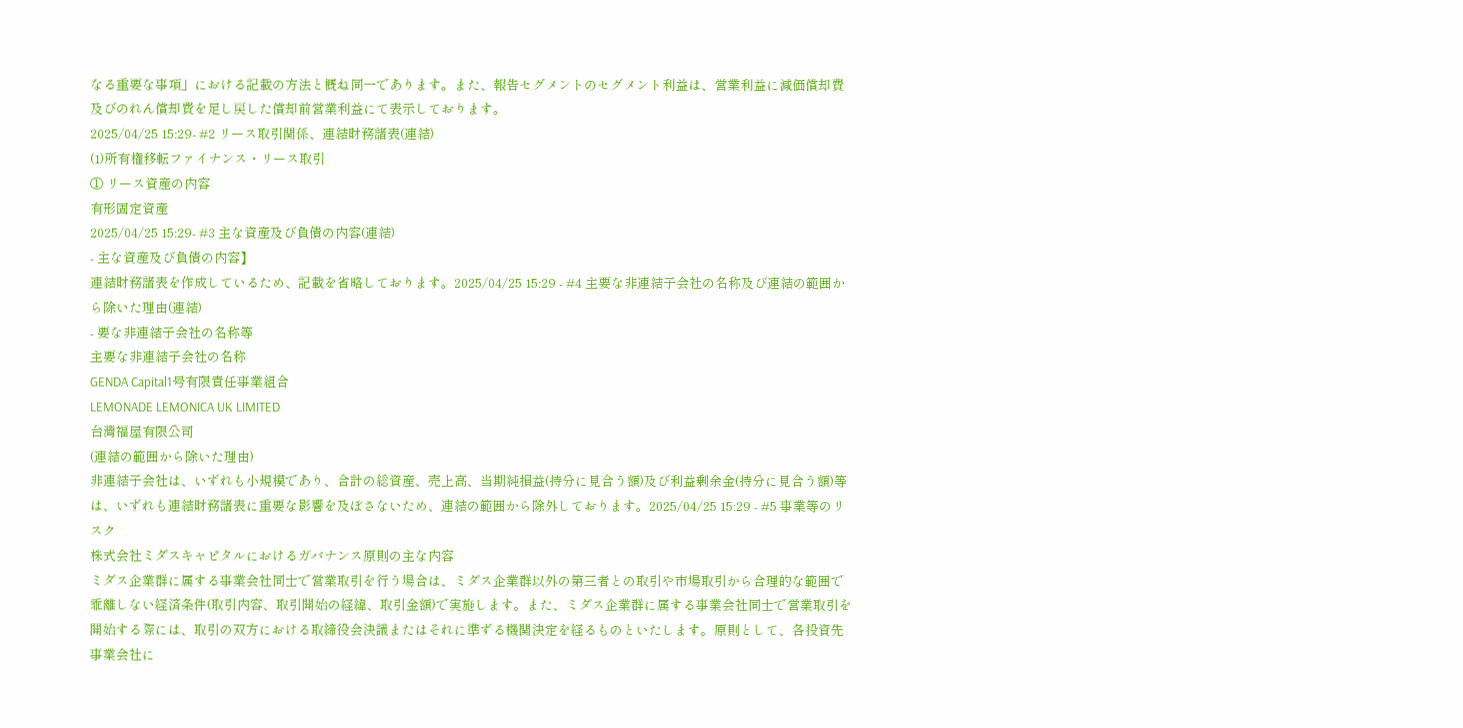なる重要な事項」における記載の方法と概ね同一であります。また、報告セグメントのセグメント利益は、営業利益に減価償却費及びのれん償却費を足し戻した償却前営業利益にて表示しております。
2025/04/25 15:29- #2 リース取引関係、連結財務諸表(連結)
(1)所有権移転ファイナンス・リース取引
① リース資産の内容
有形固定資産
2025/04/25 15:29- #3 主な資産及び負債の内容(連結)
- 主な資産及び負債の内容】
連結財務諸表を作成しているため、記載を省略しております。2025/04/25 15:29 - #4 主要な非連結子会社の名称及び連結の範囲から除いた理由(連結)
- 要な非連結子会社の名称等
主要な非連結子会社の名称
GENDA Capital1号有限責任事業組合
LEMONADE LEMONICA UK LIMITED
台灣福屋有限公司
(連結の範囲から除いた理由)
非連結子会社は、いずれも小規模であり、合計の総資産、売上高、当期純損益(持分に見合う額)及び利益剰余金(持分に見合う額)等は、いずれも連結財務諸表に重要な影響を及ぼさないため、連結の範囲から除外しております。2025/04/25 15:29 - #5 事業等のリスク
株式会社ミダスキャピタルにおけるガバナンス原則の主な内容
ミダス企業群に属する事業会社同士で営業取引を行う場合は、ミダス企業群以外の第三者との取引や市場取引から合理的な範囲で乖離しない経済条件(取引内容、取引開始の経緯、取引金額)で実施します。また、ミダス企業群に属する事業会社同士で営業取引を開始する際には、取引の双方における取締役会決議またはそれに準ずる機関決定を経るものといたします。原則として、各投資先事業会社に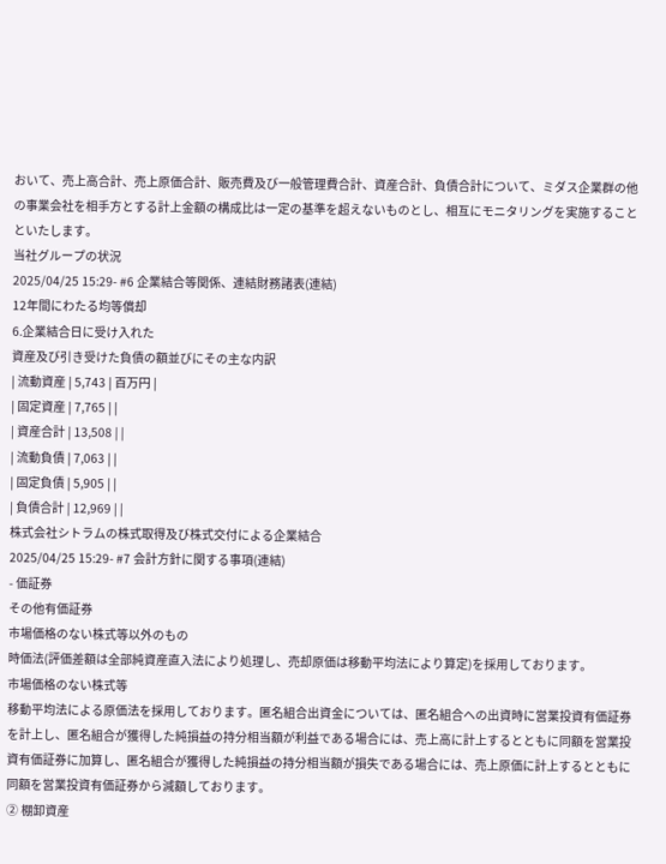おいて、売上高合計、売上原価合計、販売費及び一般管理費合計、資産合計、負債合計について、ミダス企業群の他の事業会社を相手方とする計上金額の構成比は一定の基準を超えないものとし、相互にモニタリングを実施することといたします。
当社グループの状況
2025/04/25 15:29- #6 企業結合等関係、連結財務諸表(連結)
12年間にわたる均等償却
6.企業結合日に受け入れた
資産及び引き受けた負債の額並びにその主な内訳
| 流動資産 | 5,743 | 百万円 |
| 固定資産 | 7,765 | |
| 資産合計 | 13,508 | |
| 流動負債 | 7,063 | |
| 固定負債 | 5,905 | |
| 負債合計 | 12,969 | |
株式会社シトラムの株式取得及び株式交付による企業結合
2025/04/25 15:29- #7 会計方針に関する事項(連結)
- 価証券
その他有価証券
市場価格のない株式等以外のもの
時価法(評価差額は全部純資産直入法により処理し、売却原価は移動平均法により算定)を採用しております。
市場価格のない株式等
移動平均法による原価法を採用しております。匿名組合出資金については、匿名組合への出資時に営業投資有価証券を計上し、匿名組合が獲得した純損益の持分相当額が利益である場合には、売上高に計上するとともに同額を営業投資有価証券に加算し、匿名組合が獲得した純損益の持分相当額が損失である場合には、売上原価に計上するとともに同額を営業投資有価証券から減額しております。
② 棚卸資産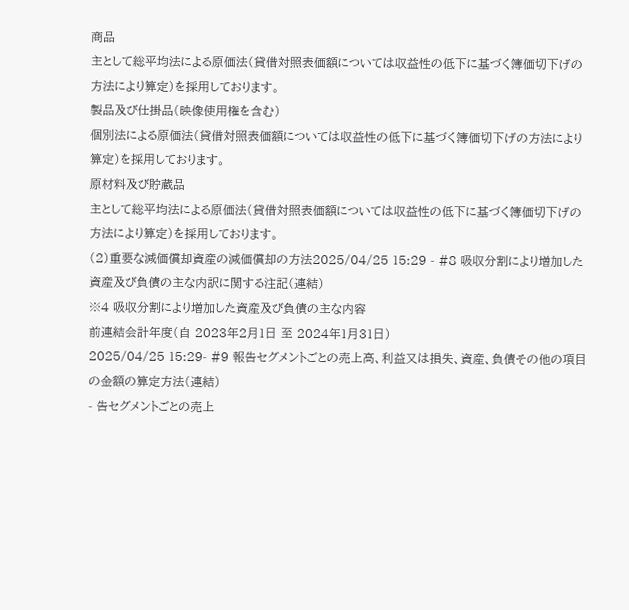商品
主として総平均法による原価法(貸借対照表価額については収益性の低下に基づく簿価切下げの方法により算定)を採用しております。
製品及び仕掛品(映像使用権を含む)
個別法による原価法(貸借対照表価額については収益性の低下に基づく簿価切下げの方法により算定)を採用しております。
原材料及び貯蔵品
主として総平均法による原価法(貸借対照表価額については収益性の低下に基づく簿価切下げの方法により算定)を採用しております。
(2)重要な減価償却資産の減価償却の方法2025/04/25 15:29 - #8 吸収分割により増加した資産及び負債の主な内訳に関する注記(連結)
※4 吸収分割により増加した資産及び負債の主な内容
前連結会計年度(自 2023年2月1日 至 2024年1月31日)
2025/04/25 15:29- #9 報告セグメントごとの売上高、利益又は損失、資産、負債その他の項目の金額の算定方法(連結)
- 告セグメントごとの売上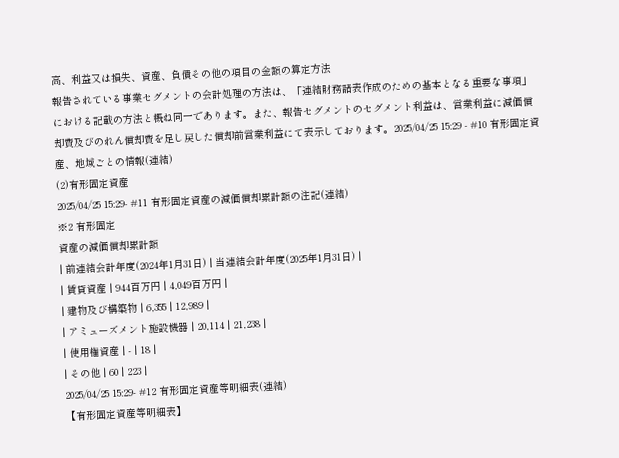高、利益又は損失、資産、負債その他の項目の金額の算定方法
報告されている事業セグメントの会計処理の方法は、「連結財務諸表作成のための基本となる重要な事項」における記載の方法と概ね同一であります。また、報告セグメントのセグメント利益は、営業利益に減価償却費及びのれん償却費を足し戻した償却前営業利益にて表示しております。2025/04/25 15:29 - #10 有形固定資産、地域ごとの情報(連結)
(2)有形固定資産
2025/04/25 15:29- #11 有形固定資産の減価償却累計額の注記(連結)
※2 有形固定
資産の減価償却累計額
| 前連結会計年度(2024年1月31日) | 当連結会計年度(2025年1月31日) |
| 賃貸資産 | 944百万円 | 4,049百万円 |
| 建物及び構築物 | 6,355 | 12,989 |
| アミューズメント施設機器 | 20,114 | 21,238 |
| 使用権資産 | - | 18 |
| その他 | 60 | 223 |
2025/04/25 15:29- #12 有形固定資産等明細表(連結)
【有形固定資産等明細表】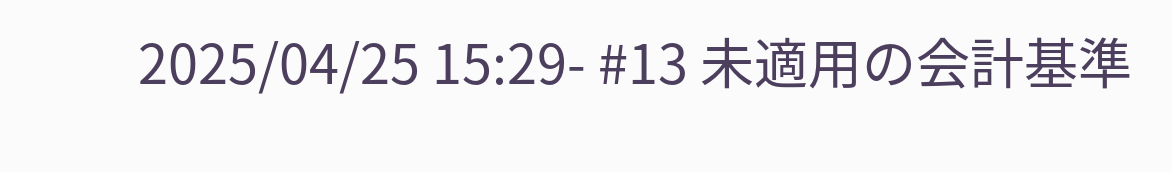2025/04/25 15:29- #13 未適用の会計基準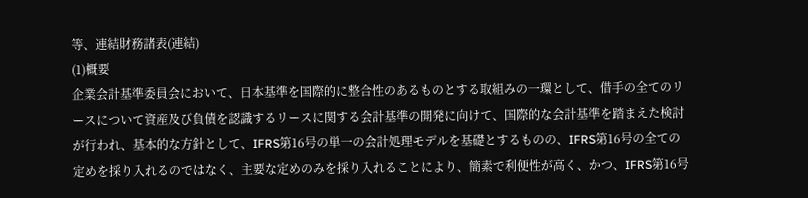等、連結財務諸表(連結)
(1)概要
企業会計基準委員会において、日本基準を国際的に整合性のあるものとする取組みの一環として、借手の全てのリースについて資産及び負債を認識するリースに関する会計基準の開発に向けて、国際的な会計基準を踏まえた検討が行われ、基本的な方針として、IFRS第16号の単一の会計処理モデルを基礎とするものの、IFRS第16号の全ての定めを採り入れるのではなく、主要な定めのみを採り入れることにより、簡素で利便性が高く、かつ、IFRS第16号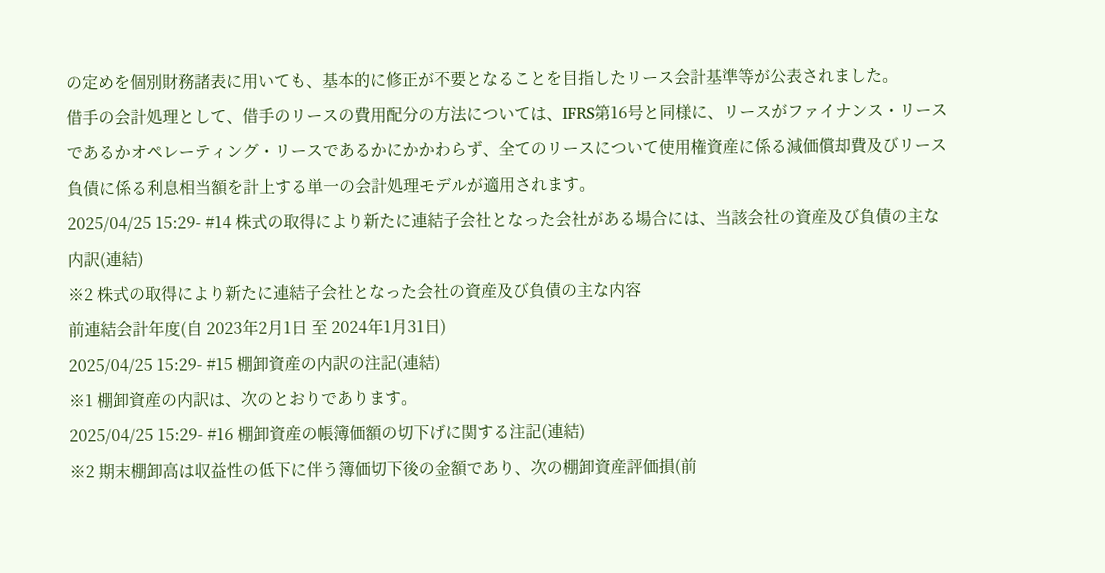の定めを個別財務諸表に用いても、基本的に修正が不要となることを目指したリース会計基準等が公表されました。
借手の会計処理として、借手のリースの費用配分の方法については、IFRS第16号と同様に、リースがファイナンス・リースであるかオペレーティング・リースであるかにかかわらず、全てのリースについて使用権資産に係る減価償却費及びリース負債に係る利息相当額を計上する単一の会計処理モデルが適用されます。
2025/04/25 15:29- #14 株式の取得により新たに連結子会社となった会社がある場合には、当該会社の資産及び負債の主な内訳(連結)
※2 株式の取得により新たに連結子会社となった会社の資産及び負債の主な内容
前連結会計年度(自 2023年2月1日 至 2024年1月31日)
2025/04/25 15:29- #15 棚卸資産の内訳の注記(連結)
※1 棚卸資産の内訳は、次のとおりであります。
2025/04/25 15:29- #16 棚卸資産の帳簿価額の切下げに関する注記(連結)
※2 期末棚卸高は収益性の低下に伴う簿価切下後の金額であり、次の棚卸資産評価損(前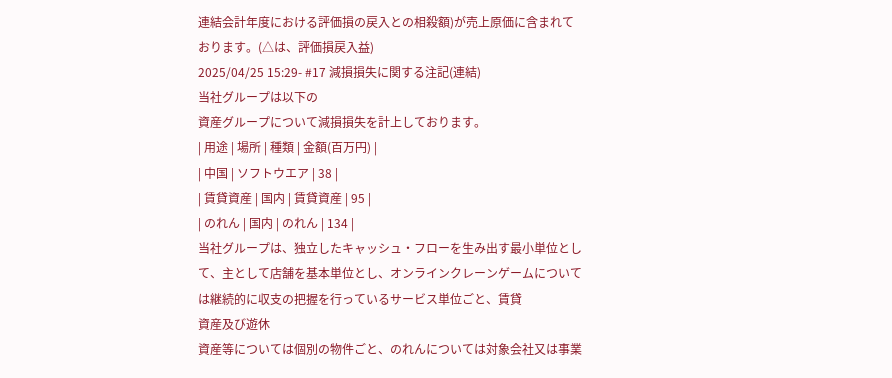連結会計年度における評価損の戻入との相殺額)が売上原価に含まれております。(△は、評価損戻入益)
2025/04/25 15:29- #17 減損損失に関する注記(連結)
当社グループは以下の
資産グループについて減損損失を計上しております。
| 用途 | 場所 | 種類 | 金額(百万円) |
| 中国 | ソフトウエア | 38 |
| 賃貸資産 | 国内 | 賃貸資産 | 95 |
| のれん | 国内 | のれん | 134 |
当社グループは、独立したキャッシュ・フローを生み出す最小単位として、主として店舗を基本単位とし、オンラインクレーンゲームについては継続的に収支の把握を行っているサービス単位ごと、賃貸
資産及び遊休
資産等については個別の物件ごと、のれんについては対象会社又は事業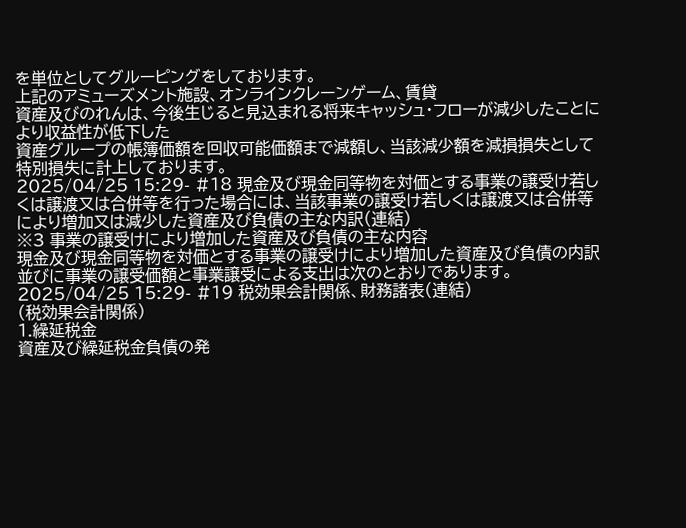を単位としてグルーピングをしております。
上記のアミューズメント施設、オンラインクレーンゲーム、賃貸
資産及びのれんは、今後生じると見込まれる将来キャッシュ・フローが減少したことにより収益性が低下した
資産グループの帳簿価額を回収可能価額まで減額し、当該減少額を減損損失として特別損失に計上しております。
2025/04/25 15:29- #18 現金及び現金同等物を対価とする事業の譲受け若しくは譲渡又は合併等を行った場合には、当該事業の譲受け若しくは譲渡又は合併等により増加又は減少した資産及び負債の主な内訳(連結)
※3 事業の譲受けにより増加した資産及び負債の主な内容
現金及び現金同等物を対価とする事業の譲受けにより増加した資産及び負債の内訳並びに事業の譲受価額と事業譲受による支出は次のとおりであります。
2025/04/25 15:29- #19 税効果会計関係、財務諸表(連結)
(税効果会計関係)
1.繰延税金
資産及び繰延税金負債の発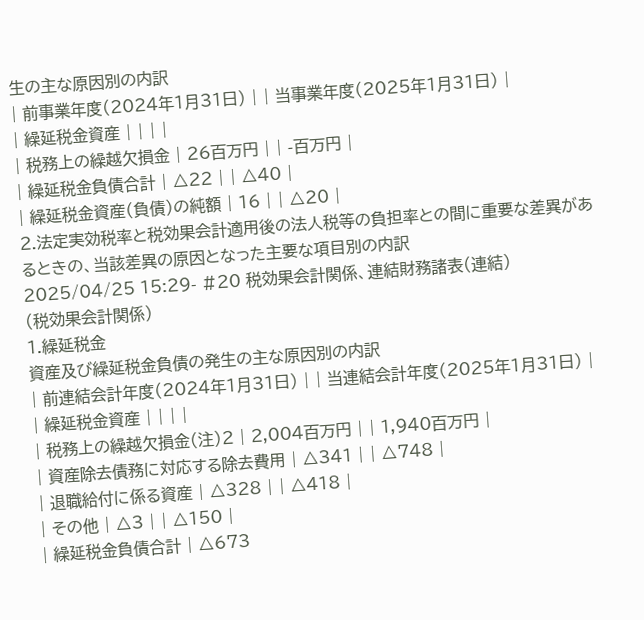生の主な原因別の内訳
| 前事業年度(2024年1月31日) | | 当事業年度(2025年1月31日) |
| 繰延税金資産 | | | |
| 税務上の繰越欠損金 | 26百万円 | | -百万円 |
| 繰延税金負債合計 | △22 | | △40 |
| 繰延税金資産(負債)の純額 | 16 | | △20 |
2.法定実効税率と税効果会計適用後の法人税等の負担率との間に重要な差異があるときの、当該差異の原因となった主要な項目別の内訳
2025/04/25 15:29- #20 税効果会計関係、連結財務諸表(連結)
(税効果会計関係)
1.繰延税金
資産及び繰延税金負債の発生の主な原因別の内訳
| 前連結会計年度(2024年1月31日) | | 当連結会計年度(2025年1月31日) |
| 繰延税金資産 | | | |
| 税務上の繰越欠損金(注)2 | 2,004百万円 | | 1,940百万円 |
| 資産除去債務に対応する除去費用 | △341 | | △748 |
| 退職給付に係る資産 | △328 | | △418 |
| その他 | △3 | | △150 |
| 繰延税金負債合計 | △673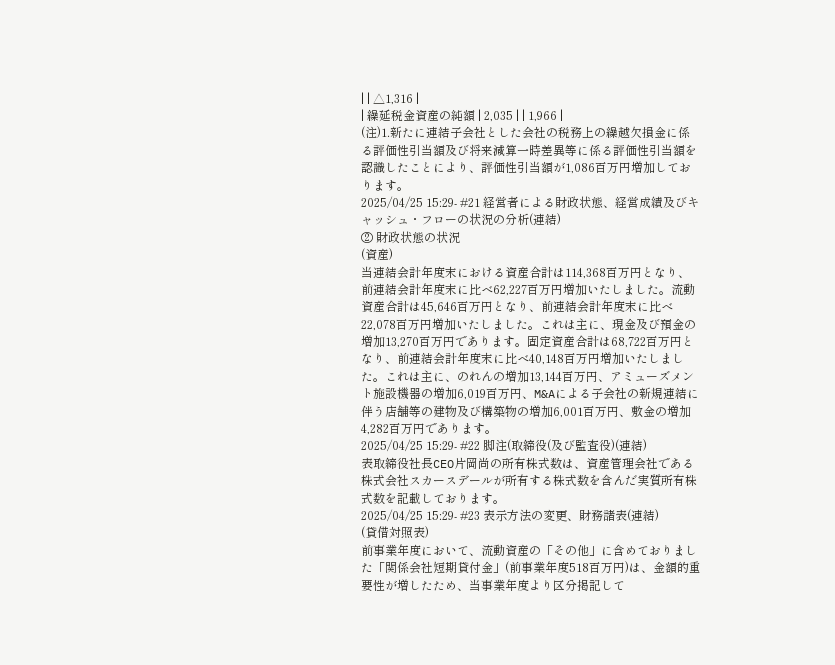| | △1,316 |
| 繰延税金資産の純額 | 2,035 | | 1,966 |
(注)1.新たに連結子会社とした会社の税務上の繰越欠損金に係る評価性引当額及び将来減算一時差異等に係る評価性引当額を認識したことにより、評価性引当額が1,086百万円増加しております。
2025/04/25 15:29- #21 経営者による財政状態、経営成績及びキャッシュ・フローの状況の分析(連結)
② 財政状態の状況
(資産)
当連結会計年度末における資産合計は114,368百万円となり、前連結会計年度末に比べ62,227百万円増加いたしました。流動資産合計は45,646百万円となり、前連結会計年度末に比べ22,078百万円増加いたしました。これは主に、現金及び預金の増加13,270百万円であります。固定資産合計は68,722百万円となり、前連結会計年度末に比べ40,148百万円増加いたしました。これは主に、のれんの増加13,144百万円、アミューズメント施設機器の増加6,019百万円、M&Aによる子会社の新規連結に伴う店舗等の建物及び構築物の増加6,001百万円、敷金の増加4,282百万円であります。
2025/04/25 15:29- #22 脚注(取締役(及び監査役)(連結)
表取締役社長CEO片岡尚の所有株式数は、資産管理会社である株式会社スカースデールが所有する株式数を含んだ実質所有株式数を記載しております。
2025/04/25 15:29- #23 表示方法の変更、財務諸表(連結)
(貸借対照表)
前事業年度において、流動資産の「その他」に含めておりました「関係会社短期貸付金」(前事業年度518百万円)は、金額的重要性が増したため、当事業年度より区分掲記して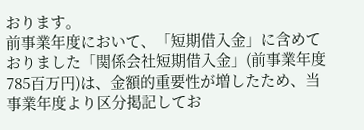おります。
前事業年度において、「短期借入金」に含めておりました「関係会社短期借入金」(前事業年度785百万円)は、金額的重要性が増したため、当事業年度より区分掲記してお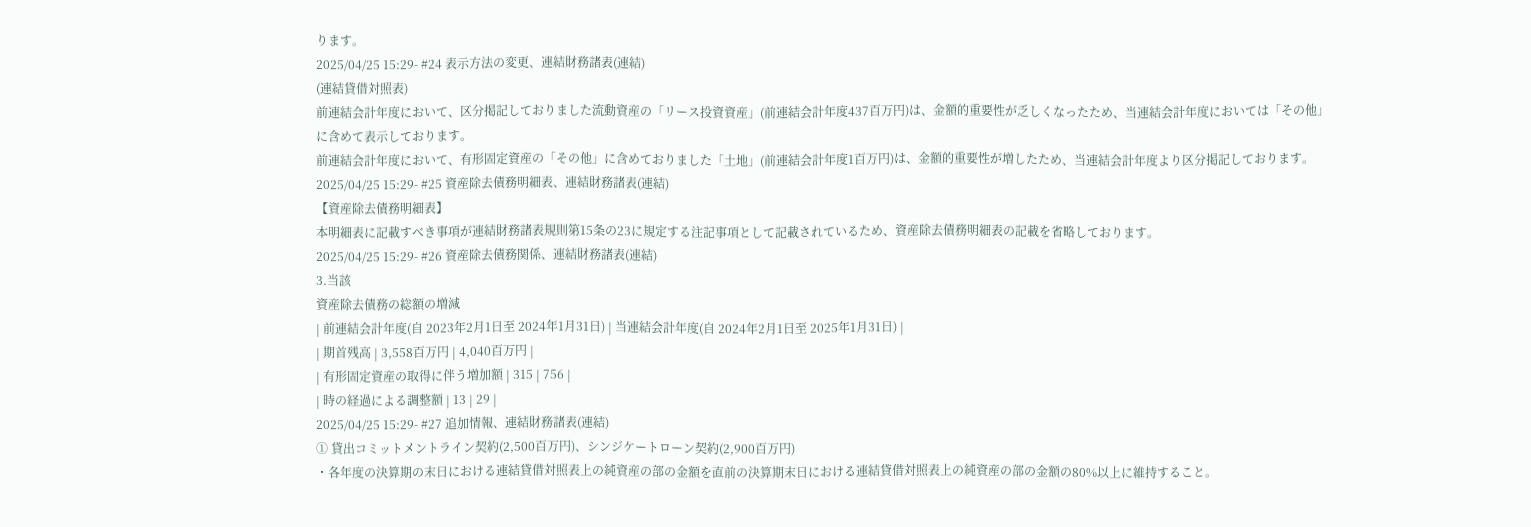ります。
2025/04/25 15:29- #24 表示方法の変更、連結財務諸表(連結)
(連結貸借対照表)
前連結会計年度において、区分掲記しておりました流動資産の「リース投資資産」(前連結会計年度437百万円)は、金額的重要性が乏しくなったため、当連結会計年度においては「その他」に含めて表示しております。
前連結会計年度において、有形固定資産の「その他」に含めておりました「土地」(前連結会計年度1百万円)は、金額的重要性が増したため、当連結会計年度より区分掲記しております。
2025/04/25 15:29- #25 資産除去債務明細表、連結財務諸表(連結)
【資産除去債務明細表】
本明細表に記載すべき事項が連結財務諸表規則第15条の23に規定する注記事項として記載されているため、資産除去債務明細表の記載を省略しております。
2025/04/25 15:29- #26 資産除去債務関係、連結財務諸表(連結)
3.当該
資産除去債務の総額の増減
| 前連結会計年度(自 2023年2月1日至 2024年1月31日) | 当連結会計年度(自 2024年2月1日至 2025年1月31日) |
| 期首残高 | 3,558百万円 | 4,040百万円 |
| 有形固定資産の取得に伴う増加額 | 315 | 756 |
| 時の経過による調整額 | 13 | 29 |
2025/04/25 15:29- #27 追加情報、連結財務諸表(連結)
① 貸出コミットメントライン契約(2,500百万円)、シンジケートローン契約(2,900百万円)
・各年度の決算期の末日における連結貸借対照表上の純資産の部の金額を直前の決算期末日における連結貸借対照表上の純資産の部の金額の80%以上に維持すること。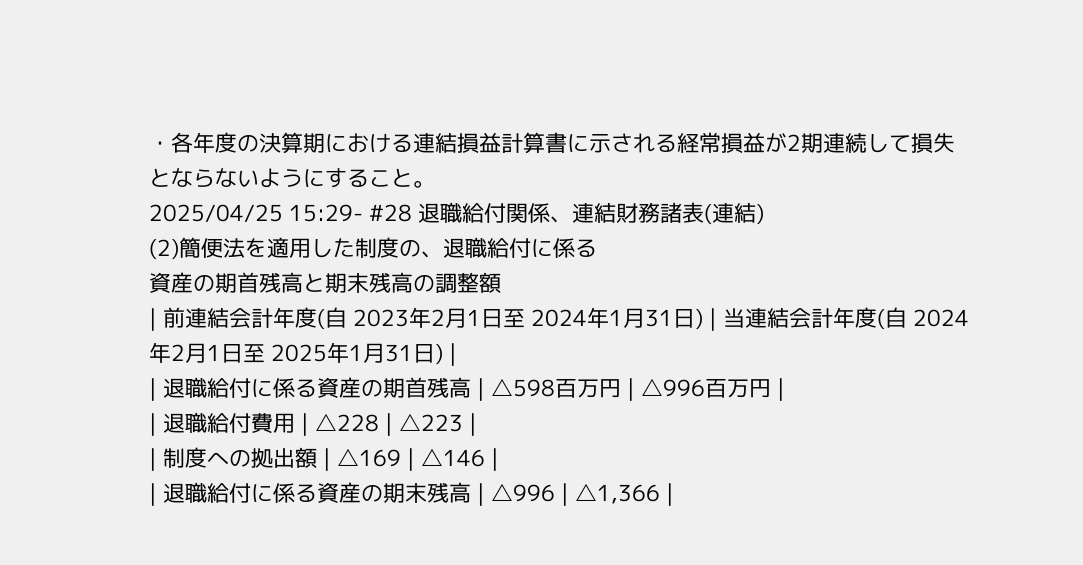・各年度の決算期における連結損益計算書に示される経常損益が2期連続して損失とならないようにすること。
2025/04/25 15:29- #28 退職給付関係、連結財務諸表(連結)
(2)簡便法を適用した制度の、退職給付に係る
資産の期首残高と期末残高の調整額
| 前連結会計年度(自 2023年2月1日至 2024年1月31日) | 当連結会計年度(自 2024年2月1日至 2025年1月31日) |
| 退職給付に係る資産の期首残高 | △598百万円 | △996百万円 |
| 退職給付費用 | △228 | △223 |
| 制度への拠出額 | △169 | △146 |
| 退職給付に係る資産の期末残高 | △996 | △1,366 |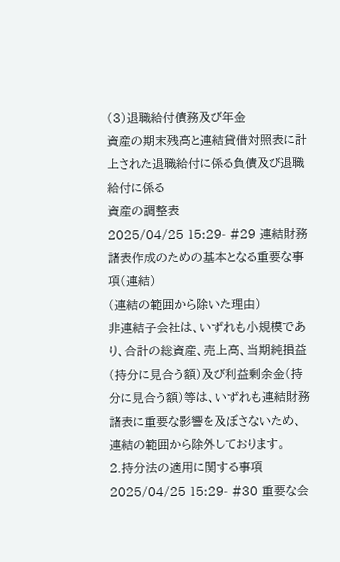(3)退職給付債務及び年金
資産の期末残高と連結貸借対照表に計上された退職給付に係る負債及び退職給付に係る
資産の調整表
2025/04/25 15:29- #29 連結財務諸表作成のための基本となる重要な事項(連結)
(連結の範囲から除いた理由)
非連結子会社は、いずれも小規模であり、合計の総資産、売上高、当期純損益(持分に見合う額)及び利益剰余金(持分に見合う額)等は、いずれも連結財務諸表に重要な影響を及ぼさないため、連結の範囲から除外しております。
2.持分法の適用に関する事項
2025/04/25 15:29- #30 重要な会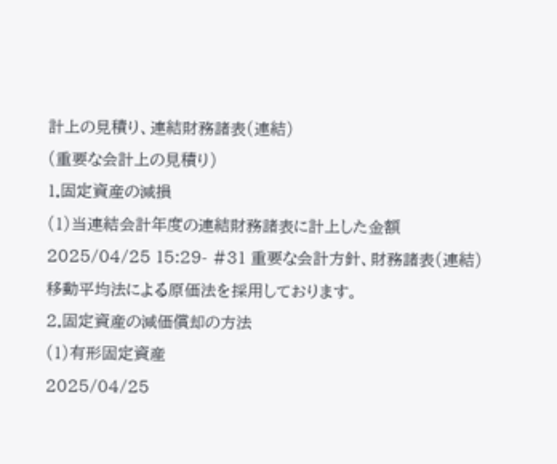計上の見積り、連結財務諸表(連結)
(重要な会計上の見積り)
1.固定資産の減損
(1)当連結会計年度の連結財務諸表に計上した金額
2025/04/25 15:29- #31 重要な会計方針、財務諸表(連結)
移動平均法による原価法を採用しております。
2.固定資産の減価償却の方法
(1)有形固定資産
2025/04/25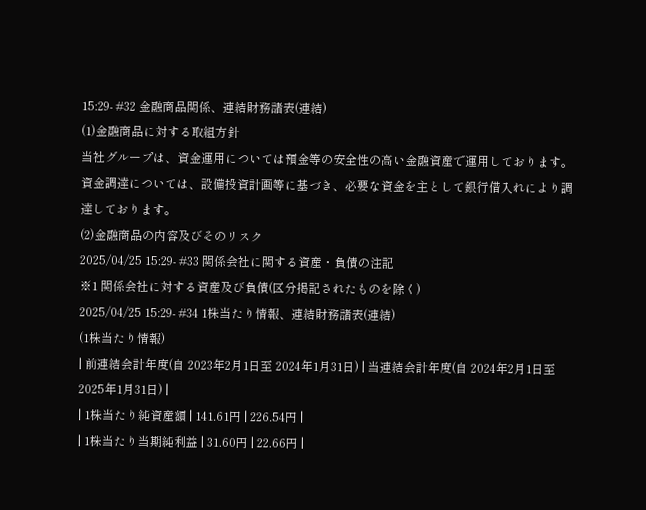15:29- #32 金融商品関係、連結財務諸表(連結)
(1)金融商品に対する取組方針
当社グループは、資金運用については預金等の安全性の高い金融資産で運用しております。資金調達については、設備投資計画等に基づき、必要な資金を主として銀行借入れにより調達しております。
(2)金融商品の内容及びそのリスク
2025/04/25 15:29- #33 関係会社に関する資産・負債の注記
※1 関係会社に対する資産及び負債(区分掲記されたものを除く)
2025/04/25 15:29- #34 1株当たり情報、連結財務諸表(連結)
(1株当たり情報)
| 前連結会計年度(自 2023年2月1日至 2024年1月31日) | 当連結会計年度(自 2024年2月1日至 2025年1月31日) |
| 1株当たり純資産額 | 141.61円 | 226.54円 |
| 1株当たり当期純利益 | 31.60円 | 22.66円 |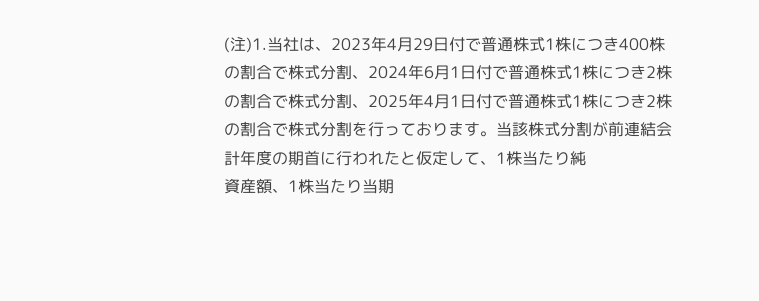(注)1.当社は、2023年4月29日付で普通株式1株につき400株の割合で株式分割、2024年6月1日付で普通株式1株につき2株の割合で株式分割、2025年4月1日付で普通株式1株につき2株の割合で株式分割を行っております。当該株式分割が前連結会計年度の期首に行われたと仮定して、1株当たり純
資産額、1株当たり当期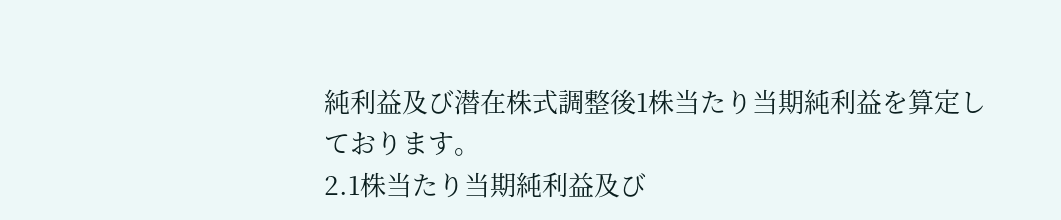純利益及び潜在株式調整後1株当たり当期純利益を算定しております。
2.1株当たり当期純利益及び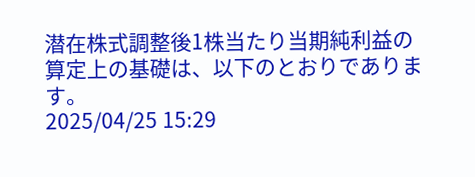潜在株式調整後1株当たり当期純利益の算定上の基礎は、以下のとおりであります。
2025/04/25 15:29